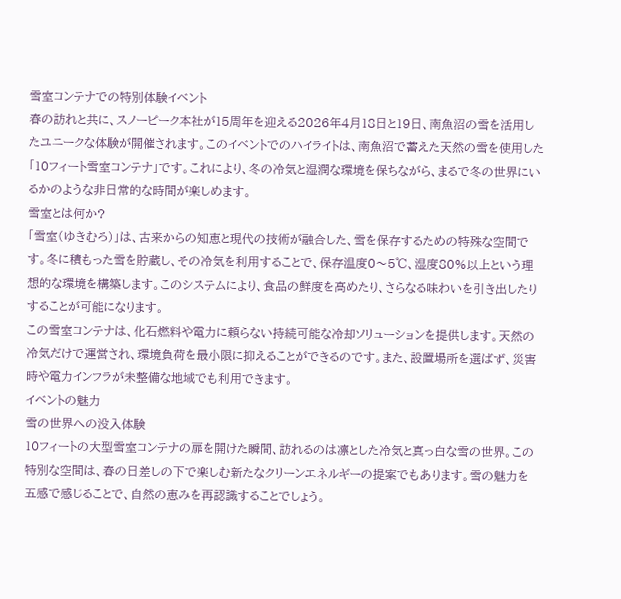雪室コンテナでの特別体験イベント
春の訪れと共に、スノーピーク本社が15周年を迎える2026年4月18日と19日、南魚沼の雪を活用したユニークな体験が開催されます。このイベントでのハイライトは、南魚沼で蓄えた天然の雪を使用した「10フィート雪室コンテナ」です。これにより、冬の冷気と湿潤な環境を保ちながら、まるで冬の世界にいるかのような非日常的な時間が楽しめます。
雪室とは何か?
「雪室(ゆきむろ)」は、古来からの知恵と現代の技術が融合した、雪を保存するための特殊な空間です。冬に積もった雪を貯蔵し、その冷気を利用することで、保存温度0〜5℃、湿度80%以上という理想的な環境を構築します。このシステムにより、食品の鮮度を高めたり、さらなる味わいを引き出したりすることが可能になります。
この雪室コンテナは、化石燃料や電力に頼らない持続可能な冷却ソリューションを提供します。天然の冷気だけで運営され、環境負荷を最小限に抑えることができるのです。また、設置場所を選ばず、災害時や電力インフラが未整備な地域でも利用できます。
イベントの魅力
雪の世界への没入体験
10フィートの大型雪室コンテナの扉を開けた瞬間、訪れるのは凛とした冷気と真っ白な雪の世界。この特別な空間は、春の日差しの下で楽しむ新たなクリーンエネルギーの提案でもあります。雪の魅力を五感で感じることで、自然の恵みを再認識することでしょう。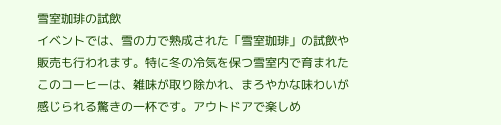雪室珈琲の試飲
イベントでは、雪の力で熟成された「雪室珈琲」の試飲や販売も行われます。特に冬の冷気を保つ雪室内で育まれたこのコーヒーは、雑味が取り除かれ、まろやかな味わいが感じられる驚きの一杯です。アウトドアで楽しめ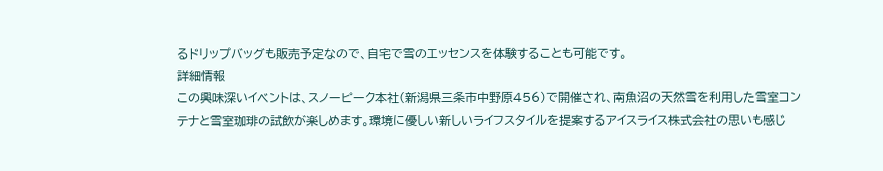るドリップバッグも販売予定なので、自宅で雪のエッセンスを体験することも可能です。
詳細情報
この興味深いイベントは、スノーピーク本社(新潟県三条市中野原456)で開催され、南魚沼の天然雪を利用した雪室コンテナと雪室珈琲の試飲が楽しめます。環境に優しい新しいライフスタイルを提案するアイスライス株式会社の思いも感じ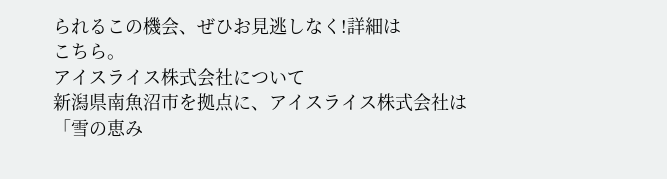られるこの機会、ぜひお見逃しなく!詳細は
こちら。
アイスライス株式会社について
新潟県南魚沼市を拠点に、アイスライス株式会社は「雪の恵み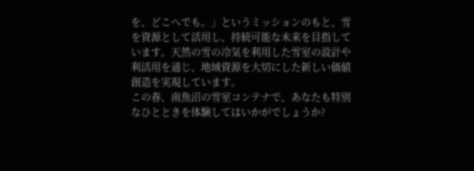を、どこへでも。」というミッションのもと、雪を資源として活用し、持続可能な未来を目指しています。天然の雪の冷気を利用した雪室の設計や利活用を通じ、地域資源を大切にした新しい価値創造を実現しています。
この春、南魚沼の雪室コンテナで、あなたも特別なひとときを体験してはいかがでしょうか?